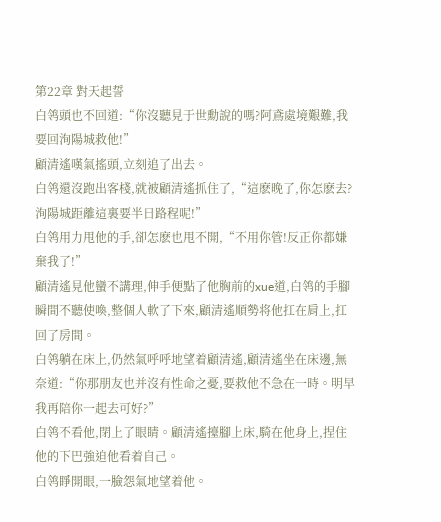第22章 對天起誓
白鸰頭也不回道:“你沒聽見于世勳說的嗎?阿鳶處境艱難,我要回洵陽城救他!”
顧清遙嘆氣搖頭,立刻追了出去。
白鸰還沒跑出客棧,就被顧清遙抓住了,“這麽晚了,你怎麽去?洵陽城距離這裏要半日路程呢!”
白鸰用力甩他的手,卻怎麽也甩不開,“不用你管!反正你都嫌棄我了!”
顧清遙見他蠻不講理,伸手便點了他胸前的xue道,白鸰的手腳瞬間不聽使喚,整個人軟了下來,顧清遙順勢将他扛在肩上,扛回了房間。
白鸰躺在床上,仍然氣呼呼地望着顧清遙,顧清遙坐在床邊,無奈道:“你那朋友也并沒有性命之憂,要救他不急在一時。明早我再陪你一起去可好?”
白鸰不看他,閉上了眼睛。顧清遙擡腳上床,騎在他身上,捏住他的下巴強迫他看着自己。
白鸰睜開眼,一臉怨氣地望着他。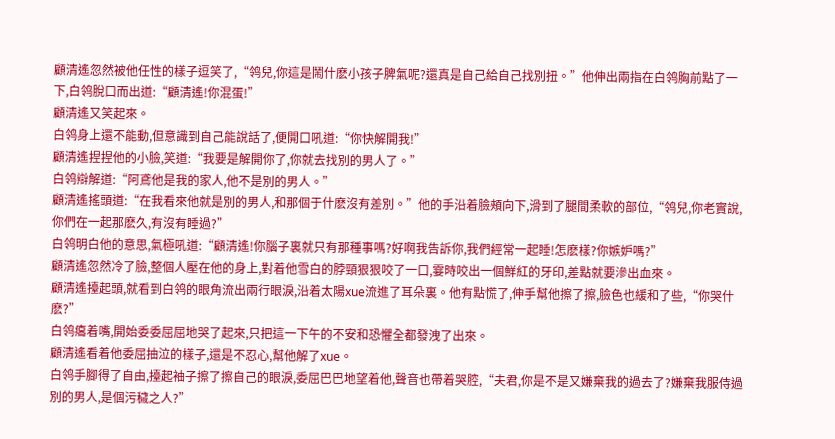顧清遙忽然被他任性的樣子逗笑了,“鸰兒,你這是鬧什麽小孩子脾氣呢?還真是自己給自己找別扭。”他伸出兩指在白鸰胸前點了一下,白鸰脫口而出道:“顧清遙!你混蛋!”
顧清遙又笑起來。
白鸰身上還不能動,但意識到自己能說話了,便開口吼道:“你快解開我!”
顧清遙捏捏他的小臉,笑道:“我要是解開你了,你就去找別的男人了。”
白鸰辯解道:“阿鳶他是我的家人,他不是別的男人。”
顧清遙搖頭道:“在我看來他就是別的男人,和那個于什麽沒有差別。”他的手沿着臉頰向下,滑到了腿間柔軟的部位,“鸰兒,你老實說,你們在一起那麽久,有沒有睡過?”
白鸰明白他的意思,氣極吼道:“顧清遙!你腦子裏就只有那種事嗎?好啊我告訴你,我們經常一起睡!怎麽樣?你嫉妒嗎?”
顧清遙忽然冷了臉,整個人壓在他的身上,對着他雪白的脖頸狠狠咬了一口,霎時咬出一個鮮紅的牙印,差點就要滲出血來。
顧清遙擡起頭,就看到白鸰的眼角流出兩行眼淚,沿着太陽xue流進了耳朵裏。他有點慌了,伸手幫他擦了擦,臉色也緩和了些,“你哭什麽?”
白鸰癟着嘴,開始委委屈屈地哭了起來,只把這一下午的不安和恐懼全都發洩了出來。
顧清遙看着他委屈抽泣的樣子,還是不忍心,幫他解了xue。
白鸰手腳得了自由,擡起袖子擦了擦自己的眼淚,委屈巴巴地望着他,聲音也帶着哭腔,“夫君,你是不是又嫌棄我的過去了?嫌棄我服侍過別的男人,是個污穢之人?”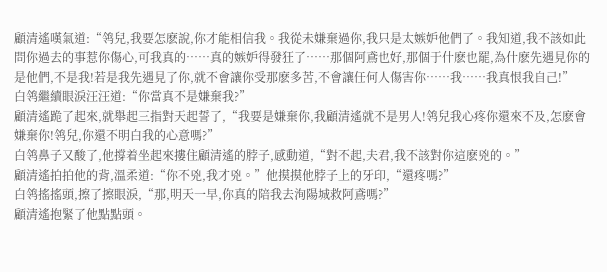顧清遙嘆氣道:“鸰兒,我要怎麽說,你才能相信我。我從未嫌棄過你,我只是太嫉妒他們了。我知道,我不該如此問你過去的事惹你傷心,可我真的……真的嫉妒得發狂了……那個阿鳶也好,那個于什麽也罷,為什麽先遇見你的是他們,不是我!若是我先遇見了你,就不會讓你受那麽多苦,不會讓任何人傷害你……我……我真恨我自己!”
白鸰繼續眼淚汪汪道:“你當真不是嫌棄我?”
顧清遙跪了起來,就舉起三指對天起誓了,“我要是嫌棄你,我顧清遙就不是男人!鸰兒我心疼你還來不及,怎麽會嫌棄你!鸰兒,你還不明白我的心意嗎?”
白鸰鼻子又酸了,他撐着坐起來摟住顧清遙的脖子,感動道,“對不起,夫君,我不該對你這麽兇的。”
顧清遙拍拍他的背,溫柔道:“你不兇,我才兇。”他摸摸他脖子上的牙印,“還疼嗎?”
白鸰搖搖頭,擦了擦眼淚,“那,明天一早,你真的陪我去洵陽城救阿鳶嗎?”
顧清遙抱緊了他點點頭。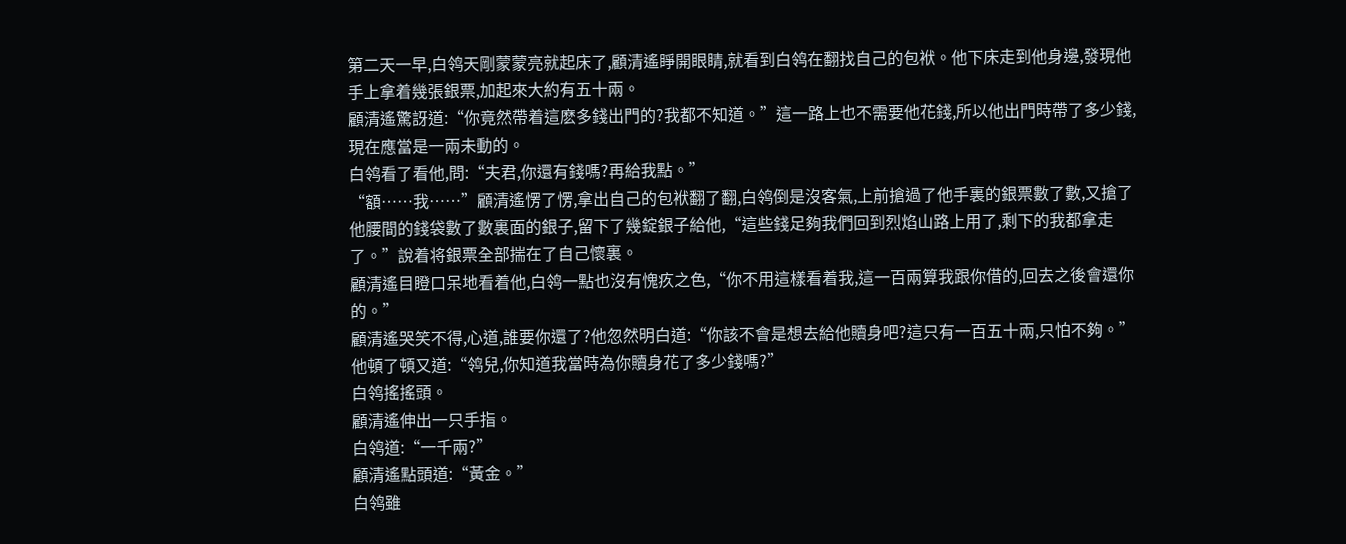第二天一早,白鸰天剛蒙蒙亮就起床了,顧清遙睜開眼睛,就看到白鸰在翻找自己的包袱。他下床走到他身邊,發現他手上拿着幾張銀票,加起來大約有五十兩。
顧清遙驚訝道:“你竟然帶着這麽多錢出門的?我都不知道。”這一路上也不需要他花錢,所以他出門時帶了多少錢,現在應當是一兩未動的。
白鸰看了看他,問:“夫君,你還有錢嗎?再給我點。”
“額……我……”顧清遙愣了愣,拿出自己的包袱翻了翻,白鸰倒是沒客氣,上前搶過了他手裏的銀票數了數,又搶了他腰間的錢袋數了數裏面的銀子,留下了幾錠銀子給他,“這些錢足夠我們回到烈焰山路上用了,剩下的我都拿走了。”說着将銀票全部揣在了自己懷裏。
顧清遙目瞪口呆地看着他,白鸰一點也沒有愧疚之色,“你不用這樣看着我,這一百兩算我跟你借的,回去之後會還你的。”
顧清遙哭笑不得,心道,誰要你還了?他忽然明白道:“你該不會是想去給他贖身吧?這只有一百五十兩,只怕不夠。”他頓了頓又道:“鸰兒,你知道我當時為你贖身花了多少錢嗎?”
白鸰搖搖頭。
顧清遙伸出一只手指。
白鸰道:“一千兩?”
顧清遙點頭道:“黃金。”
白鸰雖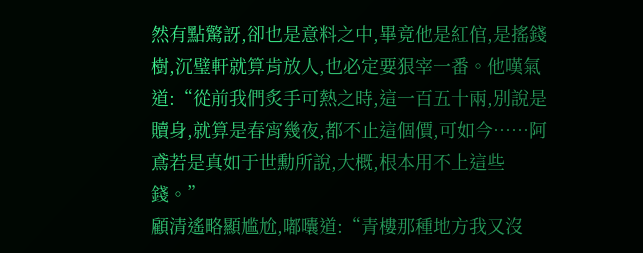然有點驚訝,卻也是意料之中,畢竟他是紅倌,是搖錢樹,沉璧軒就算肯放人,也必定要狠宰一番。他嘆氣道:“從前我們炙手可熱之時,這一百五十兩,別說是贖身,就算是春宵幾夜,都不止這個價,可如今……阿鳶若是真如于世勳所說,大概,根本用不上這些錢。”
顧清遙略顯尴尬,嘟囔道:“青樓那種地方我又沒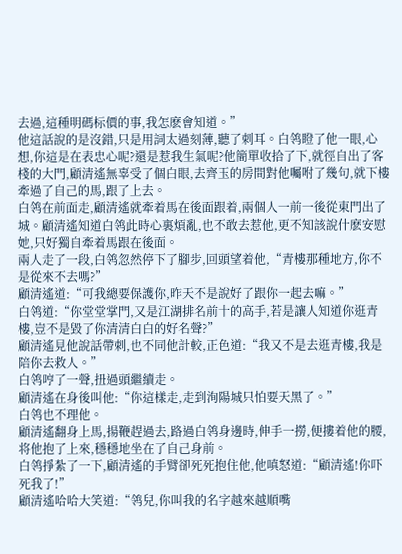去過,這種明碼标價的事,我怎麽會知道。”
他這話說的是沒錯,只是用詞太過刻薄,聽了刺耳。白鸰瞪了他一眼,心想,你這是在表忠心呢?還是惹我生氣呢?他簡單收拾了下,就徑自出了客棧的大門,顧清遙無辜受了個白眼,去齊玉的房間對他囑咐了幾句,就下樓牽過了自己的馬,跟了上去。
白鸰在前面走,顧清遙就牽着馬在後面跟着,兩個人一前一後從東門出了城。顧清遙知道白鸰此時心裏煩亂,也不敢去惹他,更不知該說什麽安慰她,只好獨自牽着馬跟在後面。
兩人走了一段,白鸰忽然停下了腳步,回頭望着他,“青樓那種地方,你不是從來不去嗎?”
顧清遙道:“可我總要保護你,昨天不是說好了跟你一起去嘛。”
白鸰道:“你堂堂掌門,又是江湖排名前十的高手,若是讓人知道你逛青樓,豈不是毀了你清清白白的好名聲?”
顧清遙見他說話帶刺,也不同他計較,正色道:“我又不是去逛青樓,我是陪你去救人。”
白鸰哼了一聲,扭過頭繼續走。
顧清遙在身後叫他:“你這樣走,走到洵陽城只怕要天黑了。”
白鸰也不理他。
顧清遙翻身上馬,揚鞭趕過去,路過白鸰身邊時,伸手一撈,便摟着他的腰,将他抱了上來,穩穩地坐在了自己身前。
白鸰掙紮了一下,顧清遙的手臂卻死死抱住他,他嗔怒道:“顧清遙!你吓死我了!”
顧清遙哈哈大笑道:“鸰兒,你叫我的名字越來越順嘴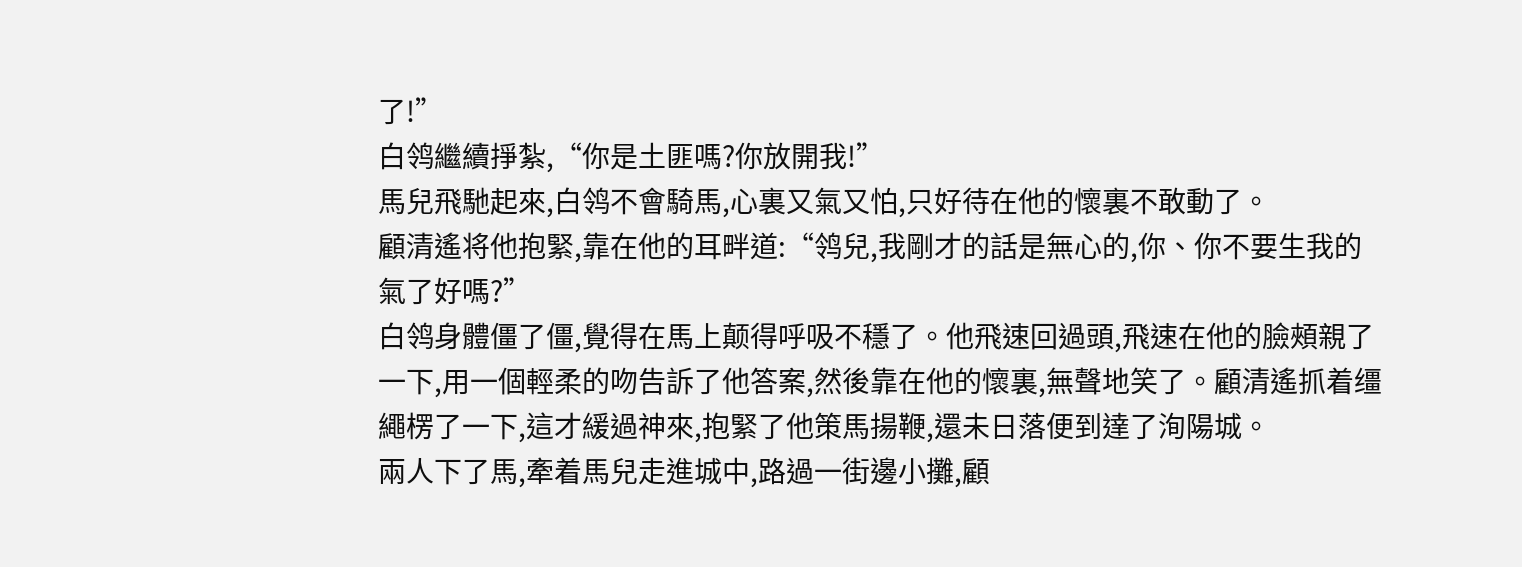了!”
白鸰繼續掙紮,“你是土匪嗎?你放開我!”
馬兒飛馳起來,白鸰不會騎馬,心裏又氣又怕,只好待在他的懷裏不敢動了。
顧清遙将他抱緊,靠在他的耳畔道:“鸰兒,我剛才的話是無心的,你、你不要生我的氣了好嗎?”
白鸰身體僵了僵,覺得在馬上颠得呼吸不穩了。他飛速回過頭,飛速在他的臉頰親了一下,用一個輕柔的吻告訴了他答案,然後靠在他的懷裏,無聲地笑了。顧清遙抓着缰繩楞了一下,這才緩過神來,抱緊了他策馬揚鞭,還未日落便到達了洵陽城。
兩人下了馬,牽着馬兒走進城中,路過一街邊小攤,顧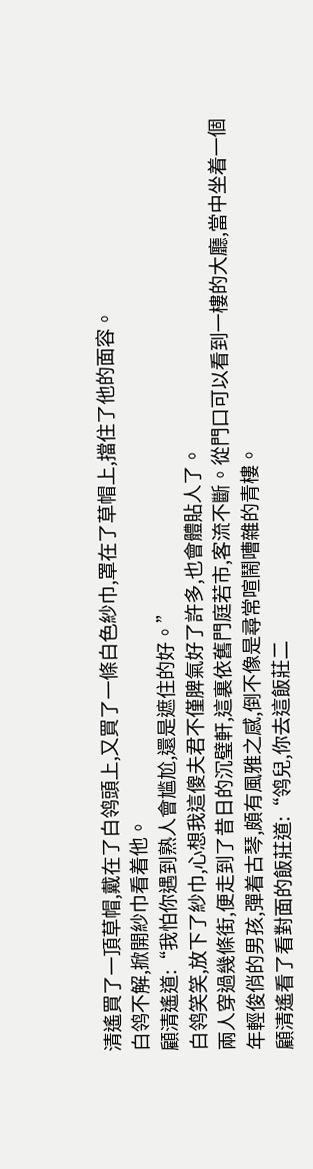清遙買了一頂草帽,戴在了白鸰頭上,又買了一條白色紗巾,罩在了草帽上,擋住了他的面容。
白鸰不解,掀開紗巾看着他。
顧清遙道:“我怕你遇到熟人會尴尬,還是遮住的好。”
白鸰笑笑,放下了紗巾,心想我這傻夫君不僅脾氣好了許多,也會體貼人了。
兩人穿過幾條街,便走到了昔日的沉璧軒,這裏依舊門庭若市,客流不斷。從門口可以看到一樓的大廳,當中坐着一個年輕俊俏的男孩,彈着古琴,頗有風雅之感,倒不像是尋常喧鬧嘈雜的青樓。
顧清遙看了看對面的飯莊道:“鸰兒,你去這飯莊二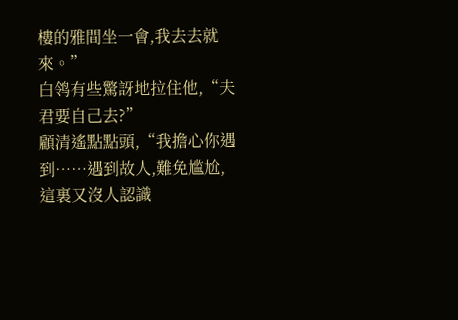樓的雅間坐一會,我去去就來。”
白鸰有些驚訝地拉住他,“夫君要自己去?”
顧清遙點點頭,“我擔心你遇到……遇到故人,難免尴尬,這裏又沒人認識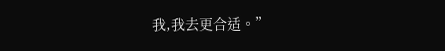我,我去更合适。”